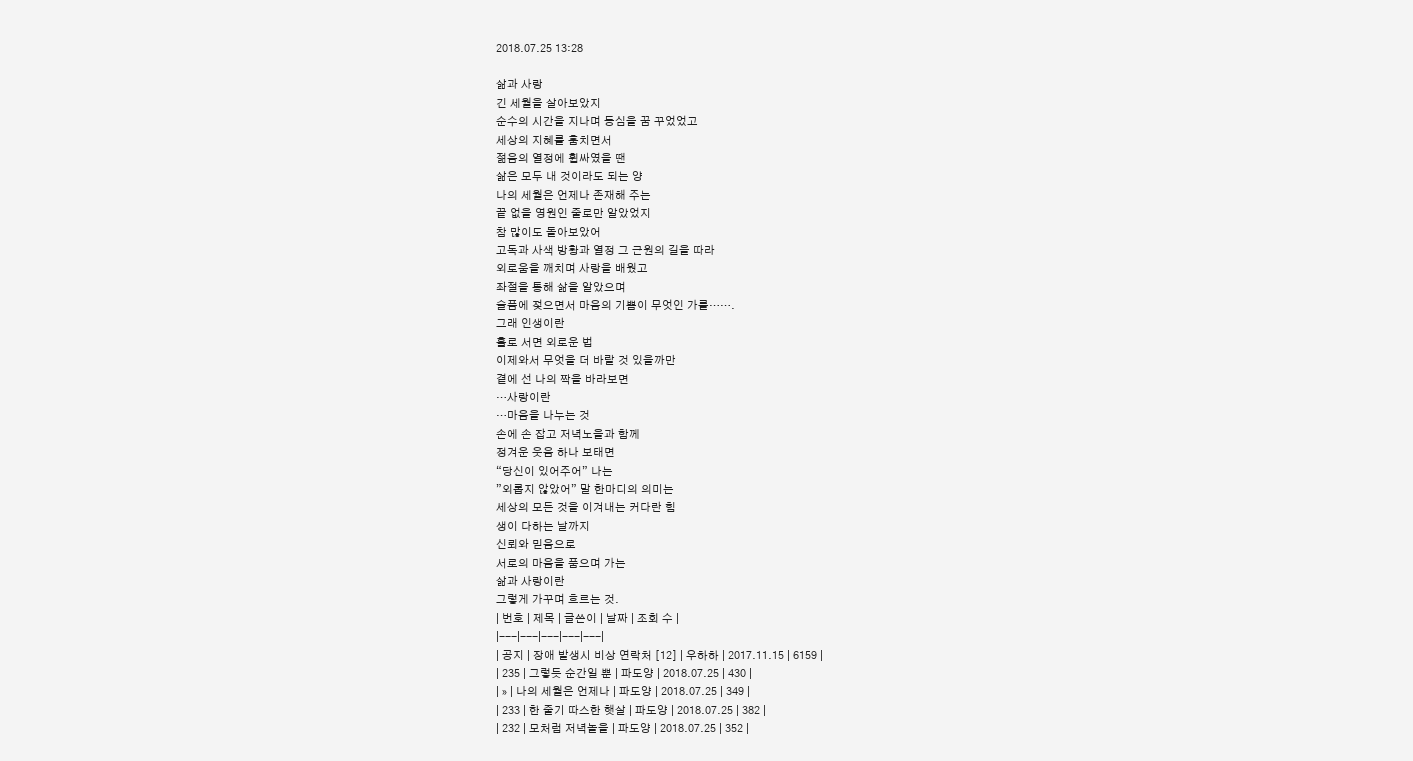2018.07.25 13:28

삶과 사랑
긴 세월을 살아보았지
순수의 시간을 지나며 동심을 꿈 꾸었었고
세상의 지혜를 훔치면서
젊음의 열정에 휩싸였을 땐
삶은 모두 내 것이라도 되는 양
나의 세월은 언제나 존재해 주는
끝 없을 영원인 줄로만 알았었지
참 많이도 돌아보았어
고독과 사색 방황과 열정 그 근원의 길을 따라
외로움을 깨치며 사랑을 배웠고
좌절을 통해 삶을 알았으며
슬픔에 젖으면서 마음의 기쁨이 무엇인 가를…….
그래 인생이란
홀로 서면 외로운 법
이제와서 무엇을 더 바랄 것 있을까만
곁에 선 나의 짝을 바라보면
…사랑이란
…마음을 나누는 것
손에 손 잡고 저녁노을과 함께
정겨운 웃음 하나 보태면
“당신이 있어주어” 나는
”외롭지 않았어” 말 한마디의 의미는
세상의 모든 것을 이겨내는 커다란 힘
생이 다하는 날까지
신뢰와 믿음으로
서로의 마음을 품으며 가는
삶과 사랑이란
그렇게 가꾸며 흐르는 것.
| 번호 | 제목 | 글쓴이 | 날짜 | 조회 수 |
|---|---|---|---|---|
| 공지 | 장애 발생시 비상 연락처 [12] | 우하하 | 2017.11.15 | 6159 |
| 235 | 그렇듯 순간일 뿐 | 파도양 | 2018.07.25 | 430 |
| » | 나의 세월은 언제나 | 파도양 | 2018.07.25 | 349 |
| 233 | 한 줄기 따스한 햇살 | 파도양 | 2018.07.25 | 382 |
| 232 | 모처럼 저녁놀을 | 파도양 | 2018.07.25 | 352 |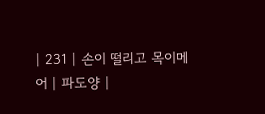| 231 | 손이 떨리고 목이메어 | 파도양 |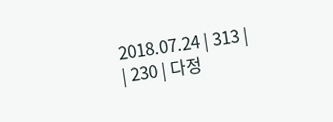2018.07.24 | 313 |
| 230 | 다정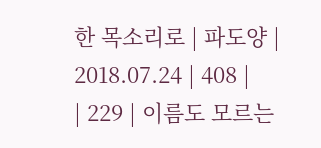한 목소리로 | 파도양 | 2018.07.24 | 408 |
| 229 | 이름도 모르는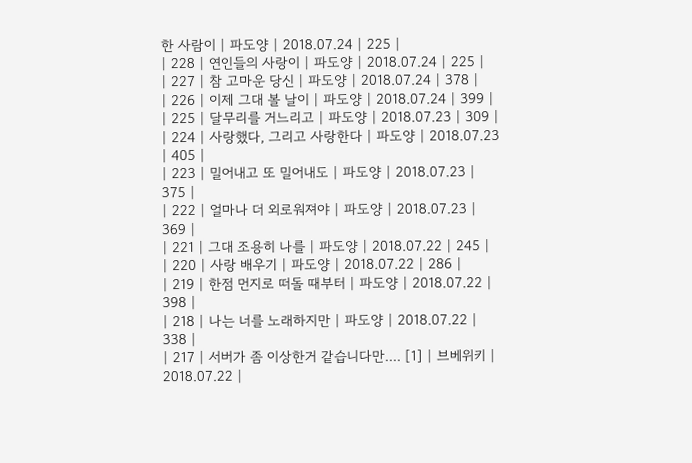한 사람이 | 파도양 | 2018.07.24 | 225 |
| 228 | 연인들의 사랑이 | 파도양 | 2018.07.24 | 225 |
| 227 | 참 고마운 당신 | 파도양 | 2018.07.24 | 378 |
| 226 | 이제 그대 볼 날이 | 파도양 | 2018.07.24 | 399 |
| 225 | 달무리를 거느리고 | 파도양 | 2018.07.23 | 309 |
| 224 | 사랑했다, 그리고 사랑한다 | 파도양 | 2018.07.23 | 405 |
| 223 | 밀어내고 또 밀어내도 | 파도양 | 2018.07.23 | 375 |
| 222 | 얼마나 더 외로워져야 | 파도양 | 2018.07.23 | 369 |
| 221 | 그대 조용히 나를 | 파도양 | 2018.07.22 | 245 |
| 220 | 사랑 배우기 | 파도양 | 2018.07.22 | 286 |
| 219 | 한점 먼지로 떠돌 때부터 | 파도양 | 2018.07.22 | 398 |
| 218 | 나는 너를 노래하지만 | 파도양 | 2018.07.22 | 338 |
| 217 | 서버가 좀 이상한거 같습니다만.... [1] | 브베위키 | 2018.07.22 |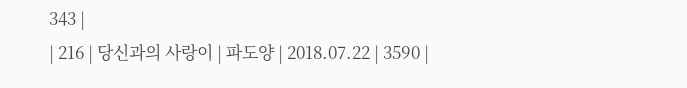343 |
| 216 | 당신과의 사랑이 | 파도양 | 2018.07.22 | 3590 |